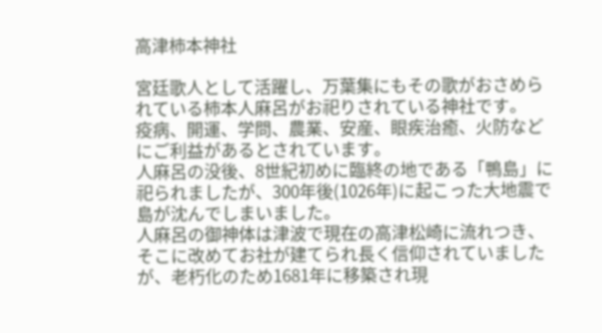高津柿本神社

宮廷歌人として活躍し、万葉集にもその歌がおさめられている柿本人麻呂がお祀りされている神社です。
疫病、開運、学問、農業、安産、眼疾治癒、火防などにご利益があるとされています。
人麻呂の没後、8世紀初めに臨終の地である「鴨島」に祀られましたが、300年後(1026年)に起こった大地震で島が沈んでしまいました。
人麻呂の御神体は津波で現在の高津松崎に流れつき、そこに改めてお社が建てられ長く信仰されていましたが、老朽化のため1681年に移築され現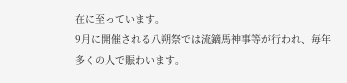在に至っています。
9月に開催される八朔祭では流鏑馬神事等が行われ、毎年多くの人で賑わいます。